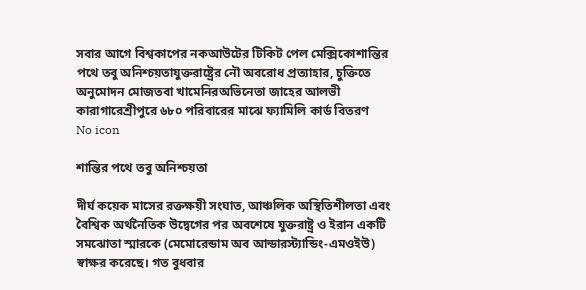সবার আগে বিশ্বকাপের নকআউটের টিকিট পেল মেক্সিকোশান্তির পথে তবু অনিশ্চয়তাযুক্তরাষ্ট্রের নৌ অবরোধ প্রত্যাহার, চুক্তিতে অনুমোদন মোজতবা খামেনিরঅভিনেতা জাহের আলভী কারাগারেশ্রীপুরে ৬৮০ পরিবারের মাঝে ফ্যামিলি কার্ড বিতরণ
No icon

শান্তির পথে তবু অনিশ্চয়তা

দীর্ঘ কয়েক মাসের রক্তক্ষয়ী সংঘাত, আঞ্চলিক অস্থিতিশীলতা এবং বৈশ্বিক অর্থনৈতিক উদ্বেগের পর অবশেষে যুক্তরাষ্ট্র ও ইরান একটি সমঝোতা স্মারকে (মেমোরেন্ডাম অব আন্ডারস্ট্যান্ডিং-এমওইউ) স্বাক্ষর করেছে। গত বুধবার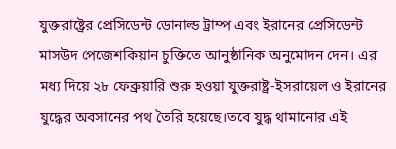যুক্তরাষ্ট্রের প্রেসিডেন্ট ডোনাল্ড ট্রাম্প এবং ইরানের প্রেসিডেন্ট মাসউদ পেজেশকিয়ান চুক্তিতে আনুষ্ঠানিক অনুমোদন দেন। এর মধ্য দিয়ে ২৮ ফেব্রুয়ারি শুরু হওয়া যুক্তরাষ্ট্র-ইসরায়েল ও ইরানের যুদ্ধের অবসানের পথ তৈরি হয়েছে।তবে যুদ্ধ থামানোর এই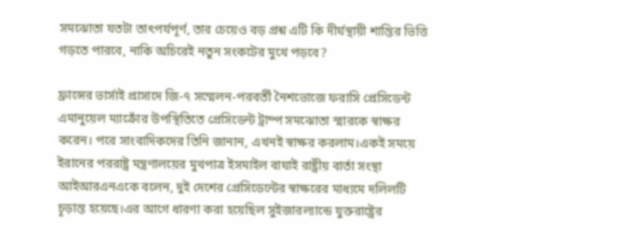সমঝোতা যতটা তাৎপর্যপূর্ণ, তার চেয়েও বড় প্রশ্ন এটি কি দীর্ঘস্থায়ী শান্তির ভিত্তি গড়তে পারবে, নাকি অচিরেই নতুন সংকটের মুখে পড়বে?

ফ্রান্সের ভার্সাই প্রাসাদে জি-৭ সম্মেলন-পরবর্তী নৈশভোজে ফরাসি প্রেসিডেন্ট এমানুয়েল ম্যাক্রোঁর উপস্থিতিতে প্রেসিডেন্ট ট্রাম্প সমঝোতা স্মারকে স্বাক্ষর করেন। পরে সাংবাদিকদের তিনি জানান, এখনই স্বাক্ষর করলাম।একই সময়ে ইরানের পররাষ্ট্র মন্ত্রণালয়ের মুখপাত্র ইসমাইল বাঘাই রাষ্ট্রীয় বার্তা সংস্থা আইআরএনএকে বলেন, দুই দেশের প্রেসিডেন্টের স্বাক্ষরের মাধ্যমে দলিলটি চূড়ান্ত হয়েছে।এর আগে ধারণা করা হয়েছিল সুইজারল্যান্ডে যুক্তরাষ্ট্রের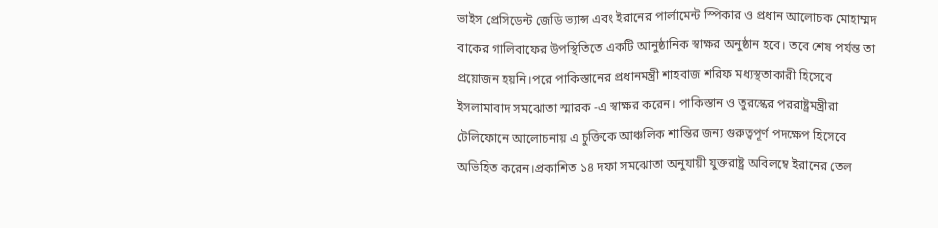ভাইস প্রেসিডেন্ট জেডি ভ্যান্স এবং ইরানের পার্লামেন্ট স্পিকার ও প্রধান আলোচক মোহাম্মদ বাকের গালিবাফের উপস্থিতিতে একটি আনুষ্ঠানিক স্বাক্ষর অনুষ্ঠান হবে। তবে শেষ পর্যন্ত তা প্রয়োজন হয়নি।পরে পাকিস্তানের প্রধানমন্ত্রী শাহবাজ শরিফ মধ্যস্থতাকারী হিসেবে ইসলামাবাদ সমঝোতা স্মারক -এ স্বাক্ষর করেন। পাকিস্তান ও তুরস্কের পররাষ্ট্রমন্ত্রীরা টেলিফোনে আলোচনায় এ চুক্তিকে আঞ্চলিক শান্তির জন্য গুরুত্বপূর্ণ পদক্ষেপ হিসেবে অভিহিত করেন।প্রকাশিত ১৪ দফা সমঝোতা অনুযায়ী যুক্তরাষ্ট্র অবিলম্বে ইরানের তেল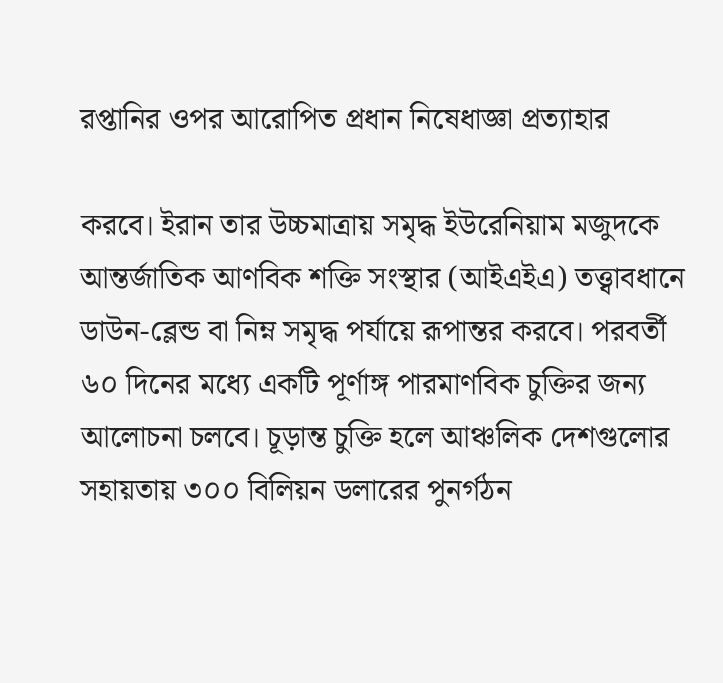রপ্তানির ওপর আরোপিত প্রধান নিষেধাজ্ঞা প্রত্যাহার

করবে। ইরান তার উচ্চমাত্রায় সমৃদ্ধ ইউরেনিয়াম মজুদকে আন্তর্জাতিক আণবিক শক্তি সংস্থার (আইএইএ) তত্ত্বাবধানে ডাউন-ব্লেন্ড বা নিম্ন সমৃদ্ধ পর্যায়ে রূপান্তর করবে। পরবর্তী ৬০ দিনের মধ্যে একটি পূর্ণাঙ্গ পারমাণবিক চুক্তির জন্য আলোচনা চলবে। চূড়ান্ত চুক্তি হলে আঞ্চলিক দেশগুলোর সহায়তায় ৩০০ বিলিয়ন ডলারের পুনর্গঠন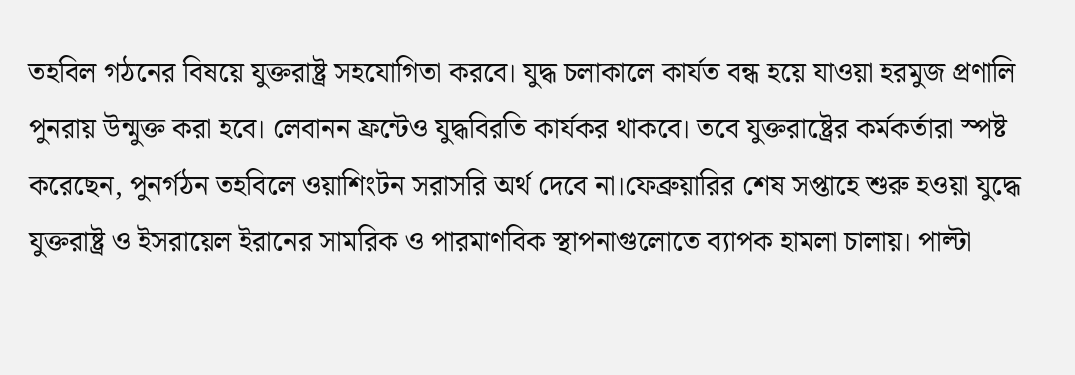তহবিল গঠনের বিষয়ে যুক্তরাষ্ট্র সহযোগিতা করবে। যুদ্ধ চলাকালে কার্যত বন্ধ হয়ে যাওয়া হরমুজ প্রণালি পুনরায় উন্মুক্ত করা হবে। লেবানন ফ্রন্টেও যুদ্ধবিরতি কার্যকর থাকবে। তবে যুক্তরাষ্ট্রের কর্মকর্তারা স্পষ্ট করেছেন, পুনর্গঠন তহবিলে ওয়াশিংটন সরাসরি অর্থ দেবে না।ফেব্রুয়ারির শেষ সপ্তাহে শুরু হওয়া যুদ্ধে যুক্তরাষ্ট্র ও ইসরায়েল ইরানের সামরিক ও পারমাণবিক স্থাপনাগুলোতে ব্যাপক হামলা চালায়। পাল্টা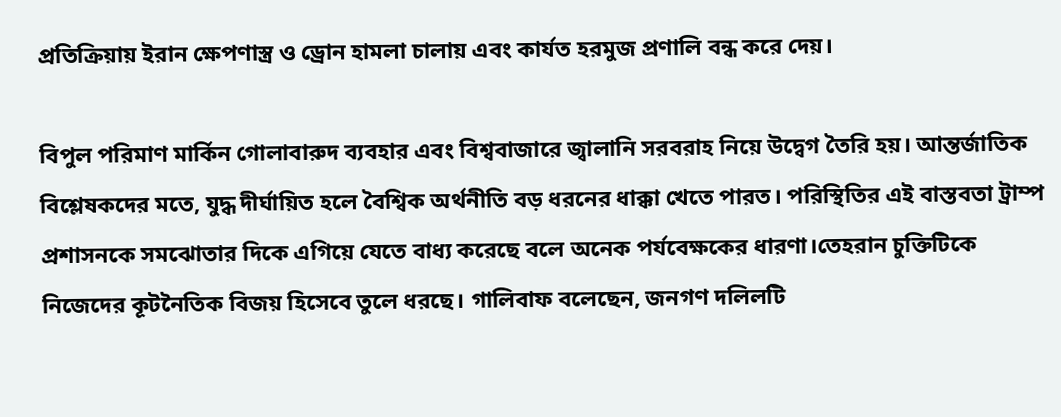প্রতিক্রিয়ায় ইরান ক্ষেপণাস্ত্র ও ড্রোন হামলা চালায় এবং কার্যত হরমুজ প্রণালি বন্ধ করে দেয়।

বিপুল পরিমাণ মার্কিন গোলাবারুদ ব্যবহার এবং বিশ্ববাজারে জ্বালানি সরবরাহ নিয়ে উদ্বেগ তৈরি হয়। আন্তর্জাতিক বিশ্লেষকদের মতে, যুদ্ধ দীর্ঘায়িত হলে বৈশ্বিক অর্থনীতি বড় ধরনের ধাক্কা খেতে পারত। পরিস্থিতির এই বাস্তবতা ট্রাম্প প্রশাসনকে সমঝোতার দিকে এগিয়ে যেতে বাধ্য করেছে বলে অনেক পর্যবেক্ষকের ধারণা।তেহরান চুক্তিটিকে নিজেদের কূটনৈতিক বিজয় হিসেবে তুলে ধরছে। গালিবাফ বলেছেন, জনগণ দলিলটি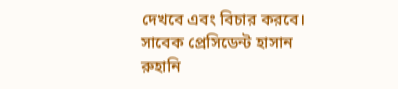দেখবে এবং বিচার করবে। সাবেক প্রেসিডেন্ট হাসান রুহানি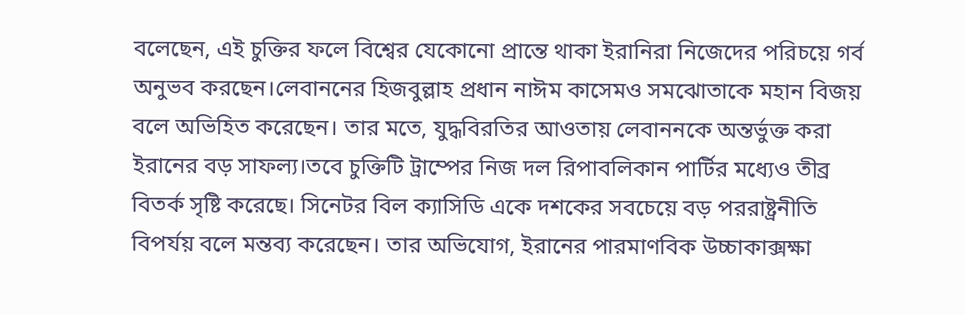বলেছেন, এই চুক্তির ফলে বিশ্বের যেকোনো প্রান্তে থাকা ইরানিরা নিজেদের পরিচয়ে গর্ব অনুভব করছেন।লেবাননের হিজবুল্লাহ প্রধান নাঈম কাসেমও সমঝোতাকে মহান বিজয় বলে অভিহিত করেছেন। তার মতে, যুদ্ধবিরতির আওতায় লেবাননকে অন্তর্ভুক্ত করা ইরানের বড় সাফল্য।তবে চুক্তিটি ট্রাম্পের নিজ দল রিপাবলিকান পার্টির মধ্যেও তীব্র বিতর্ক সৃষ্টি করেছে। সিনেটর বিল ক্যাসিডি একে দশকের সবচেয়ে বড় পররাষ্ট্রনীতি বিপর্যয় বলে মন্তব্য করেছেন। তার অভিযোগ, ইরানের পারমাণবিক উচ্চাকাক্সক্ষা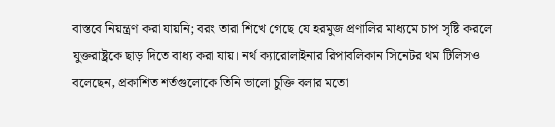বাস্তবে নিয়ন্ত্রণ করা যায়নি; বরং তারা শিখে গেছে যে হরমুজ প্রণালির মাধ্যমে চাপ সৃষ্টি করলে যুক্তরাষ্ট্রকে ছাড় দিতে বাধ্য করা যায়। নর্থ ক্যারোলাইনার রিপাবলিকান সিনেটর থম টিলিসও বলেছেন, প্রকাশিত শর্তগুলোকে তিনি ভালো চুক্তি বলার মতো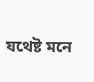যথেষ্ট মনে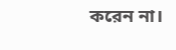করেন না।